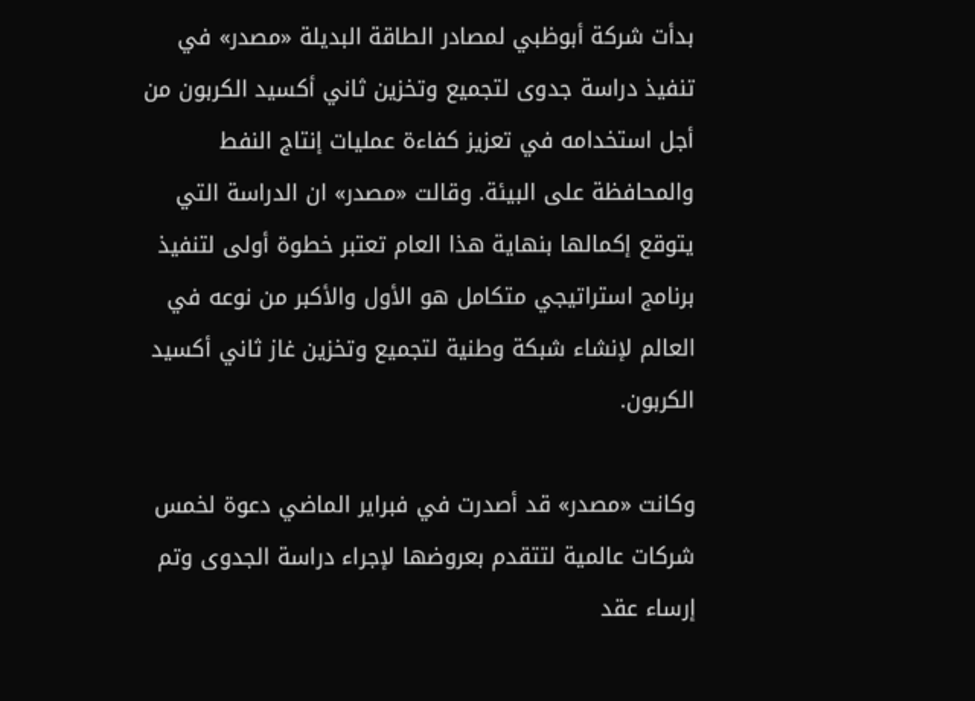بدأت شركة أبوظبي لمصادر الطاقة البديلة «مصدر» في تنفيذ دراسة جدوى لتجميع وتخزين ثاني أكسيد الكربون من أجل استخدامه في تعزيز كفاءة عمليات إنتاج النفط والمحافظة على البيئة. وقالت «مصدر» ان الدراسة التي يتوقع إكمالها بنهاية هذا العام تعتبر خطوة أولى لتنفيذ برنامج استراتيجي متكامل هو الأول والأكبر من نوعه في العالم لإنشاء شبكة وطنية لتجميع وتخزين غاز ثاني أكسيد الكربون.

وكانت «مصدر» قد أصدرت في فبراير الماضي دعوة لخمس شركات عالمية لتتقدم بعروضها لإجراء دراسة الجدوى وتم إرساء عقد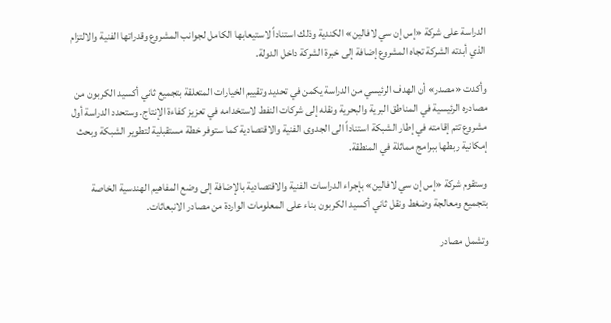الدراسة على شركة «إس إن سي لافالين» الكندية وذلك استناداً لاستيعابها الكامل لجوانب المشروع وقدراتها الفنية والالتزام الذي أبدته الشركة تجاه المشروع إضافة إلى خبرة الشركة داخل الدولة.

وأكدت «مصدر» أن الهدف الرئيسي من الدراسة يكمن في تحديد وتقييم الخيارات المتعلقة بتجميع ثاني أكسيد الكربون من مصادره الرئيسية في المناطق البرية والبحرية ونقله إلى شركات النفط لاستخدامه في تعزيز كفاءة الإنتاج. وستحدد الدراسة أول مشروع تتم إقامته في إطار الشبكة استناداً الى الجدوى الفنية والاقتصادية كما ستوفر خطة مستقبلية لتطوير الشبكة وبحث إمكانية ربطها ببرامج مماثلة في المنطقة.

وستقوم شركة «إس إن سي لافالين» بإجراء الدراسات الفنية والاقتصادية بالإضافة إلى وضع المفاهيم الهندسية الخاصة بتجميع ومعالجة وضغط ونقل ثاني أكسيد الكربون بناء على المعلومات الواردة من مصادر الانبعاثات.

وتشمل مصادر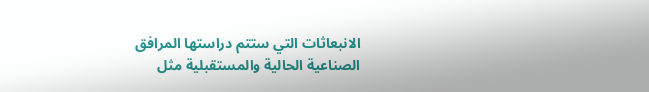الانبعاثات التي ستتم دراستها المرافق الصناعية الحالية والمستقبلية مثل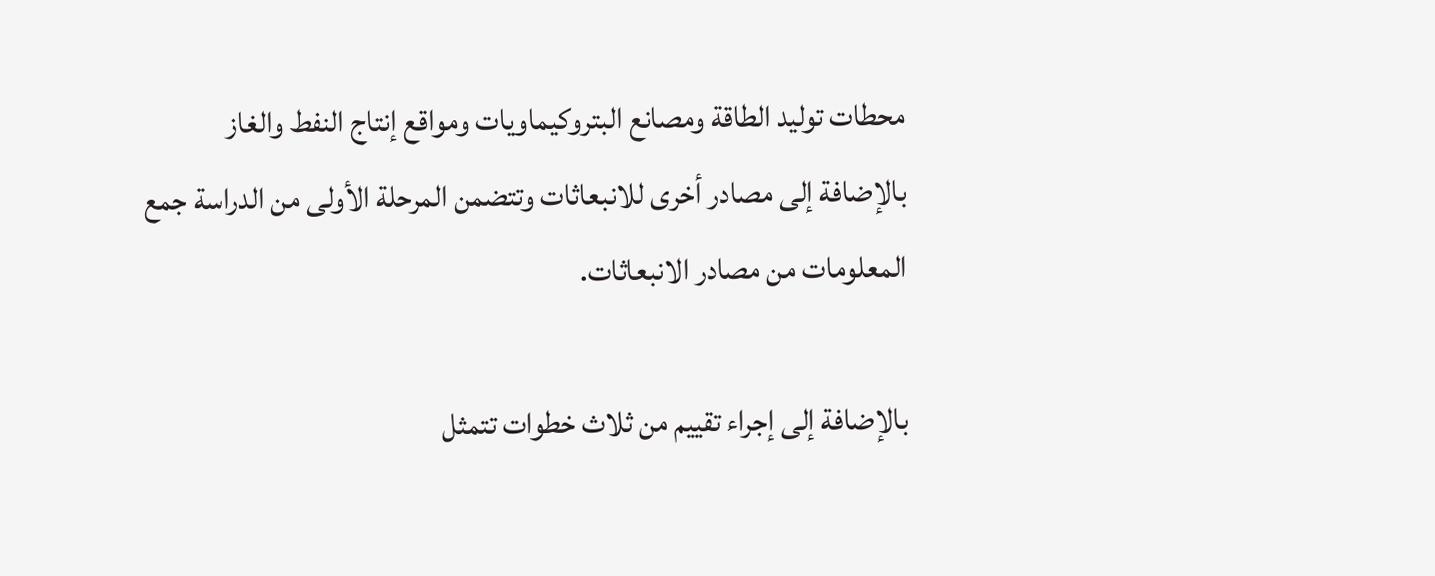محطات توليد الطاقة ومصانع البتروكيماويات ومواقع إنتاج النفط والغاز بالإضافة إلى مصادر أخرى للانبعاثات وتتضمن المرحلة الأولى من الدراسة جمع المعلومات من مصادر الانبعاثات.

بالإضافة إلى إجراء تقييم من ثلاث خطوات تتمثل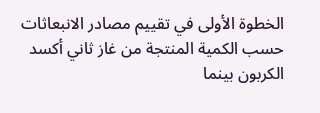الخطوة الأولى في تقييم مصادر الانبعاثات حسب الكمية المنتجة من غاز ثاني أكسد الكربون بينما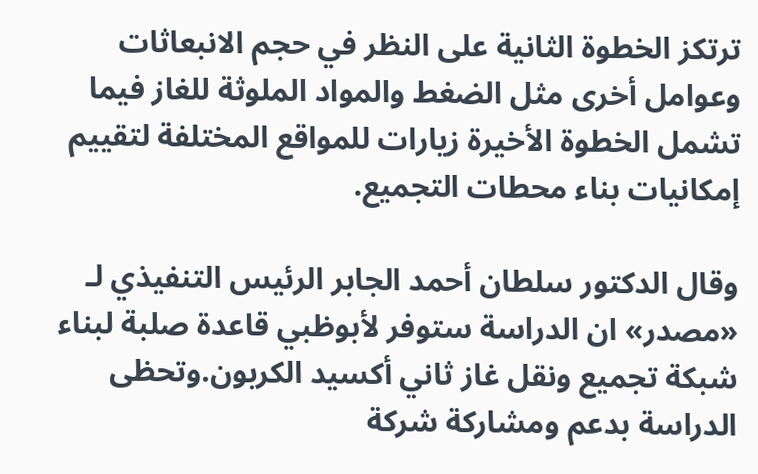ترتكز الخطوة الثانية على النظر في حجم الانبعاثات وعوامل أخرى مثل الضغط والمواد الملوثة للغاز فيما تشمل الخطوة الأخيرة زيارات للمواقع المختلفة لتقييم إمكانيات بناء محطات التجميع.

وقال الدكتور سلطان أحمد الجابر الرئيس التنفيذي لـ «مصدر» ان الدراسة ستوفر لأبوظبي قاعدة صلبة لبناء شبكة تجميع ونقل غاز ثاني أكسيد الكربون.وتحظى الدراسة بدعم ومشاركة شركة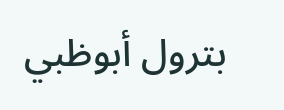بترول أبوظبي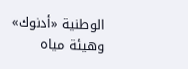الوطنية «أدنوك» وهيئة مياه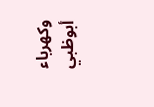وكهرباء أبوظبي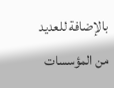بالإضافة للعديد من المؤسسات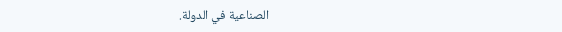الصناعية في الدولة.